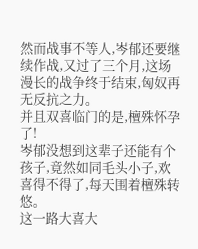然而战事不等人,岑郁还要继续作战,又过了三个月,这场漫长的战争终于结束,匈奴再无反抗之力。
并且双喜临门的是,檀殊怀孕了!
岑郁没想到这辈子还能有个孩子,竟然如同毛头小子,欢喜得不得了,每天围着檀殊转悠。
这一路大喜大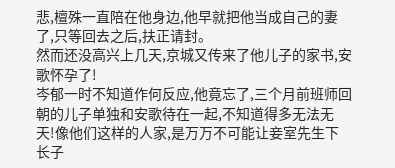悲,檀殊一直陪在他身边,他早就把他当成自己的妻了,只等回去之后,扶正请封。
然而还没高兴上几天,京城又传来了他儿子的家书,安歌怀孕了!
岑郁一时不知道作何反应,他竟忘了,三个月前班师回朝的儿子单独和安歌待在一起,不知道得多无法无天!像他们这样的人家,是万万不可能让妾室先生下长子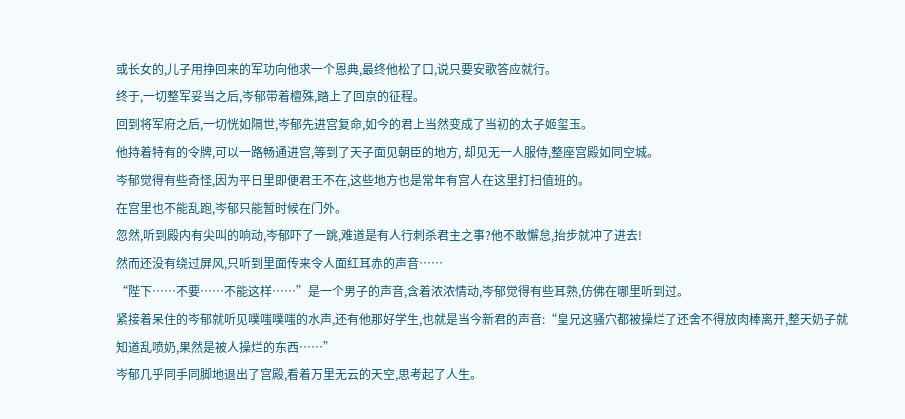或长女的,儿子用挣回来的军功向他求一个恩典,最终他松了口,说只要安歌答应就行。
终于,一切整军妥当之后,岑郁带着檀殊,踏上了回京的征程。
回到将军府之后,一切恍如隔世,岑郁先进宫复命,如今的君上当然变成了当初的太子姬玺玉。
他持着特有的令牌,可以一路畅通进宫,等到了天子面见朝臣的地方, 却见无一人服侍,整座宫殿如同空城。
岑郁觉得有些奇怪,因为平日里即便君王不在,这些地方也是常年有宫人在这里打扫值班的。
在宫里也不能乱跑,岑郁只能暂时候在门外。
忽然,听到殿内有尖叫的响动,岑郁吓了一跳,难道是有人行刺杀君主之事?他不敢懈怠,抬步就冲了进去!
然而还没有绕过屏风,只听到里面传来令人面红耳赤的声音……
“陛下……不要……不能这样……”是一个男子的声音,含着浓浓情动,岑郁觉得有些耳熟,仿佛在哪里听到过。
紧接着呆住的岑郁就听见噗嗤噗嗤的水声,还有他那好学生,也就是当今新君的声音:“皇兄这骚穴都被操烂了还舍不得放肉棒离开,整天奶子就知道乱喷奶,果然是被人操烂的东西……”
岑郁几乎同手同脚地退出了宫殿,看着万里无云的天空,思考起了人生。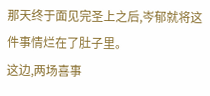那天终于面见完圣上之后,岑郁就将这件事情烂在了肚子里。
这边,两场喜事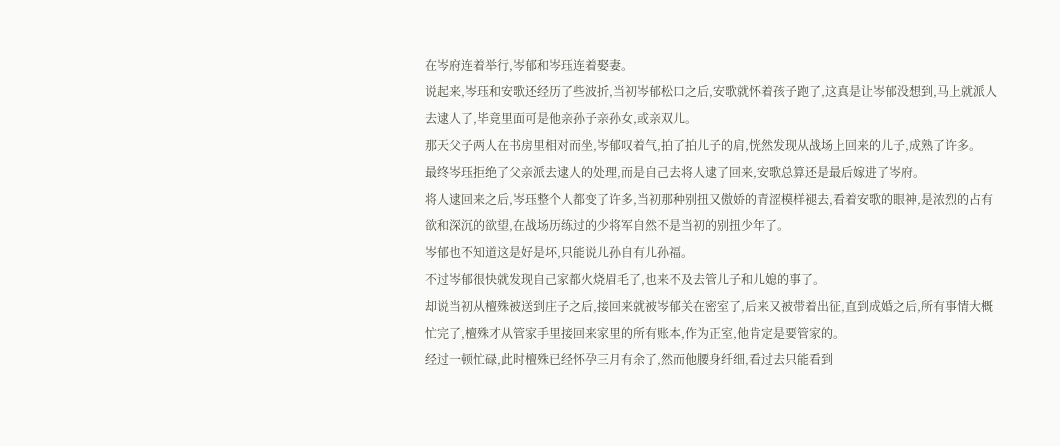在岑府连着举行,岑郁和岑珏连着娶妻。
说起来,岑珏和安歌还经历了些波折,当初岑郁松口之后,安歌就怀着孩子跑了,这真是让岑郁没想到,马上就派人去逮人了,毕竟里面可是他亲孙子亲孙女,或亲双儿。
那天父子两人在书房里相对而坐,岑郁叹着气,拍了拍儿子的肩,恍然发现从战场上回来的儿子,成熟了许多。
最终岑珏拒绝了父亲派去逮人的处理,而是自己去将人逮了回来,安歌总算还是最后嫁进了岑府。
将人逮回来之后,岑珏整个人都变了许多,当初那种别扭又傲娇的青涩模样褪去,看着安歌的眼神,是浓烈的占有欲和深沉的欲望,在战场历练过的少将军自然不是当初的别扭少年了。
岑郁也不知道这是好是坏,只能说儿孙自有儿孙福。
不过岑郁很快就发现自己家都火烧眉毛了,也来不及去管儿子和儿媳的事了。
却说当初从檀殊被送到庄子之后,接回来就被岑郁关在密室了,后来又被带着出征,直到成婚之后,所有事情大概忙完了,檀殊才从管家手里接回来家里的所有账本,作为正室,他肯定是要管家的。
经过一顿忙碌,此时檀殊已经怀孕三月有余了,然而他腰身纤细,看过去只能看到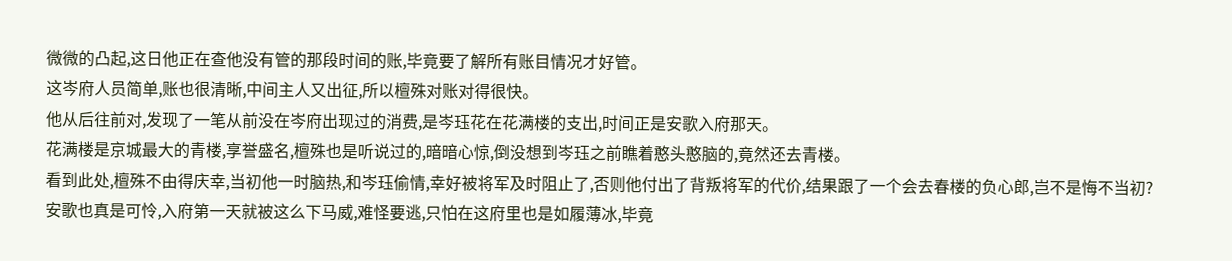微微的凸起,这日他正在查他没有管的那段时间的账,毕竟要了解所有账目情况才好管。
这岑府人员简单,账也很清晰,中间主人又出征,所以檀殊对账对得很快。
他从后往前对,发现了一笔从前没在岑府出现过的消费,是岑珏花在花满楼的支出,时间正是安歌入府那天。
花满楼是京城最大的青楼,享誉盛名,檀殊也是听说过的,暗暗心惊,倒没想到岑珏之前瞧着憨头憨脑的,竟然还去青楼。
看到此处,檀殊不由得庆幸,当初他一时脑热,和岑珏偷情,幸好被将军及时阻止了,否则他付出了背叛将军的代价,结果跟了一个会去春楼的负心郎,岂不是悔不当初?
安歌也真是可怜,入府第一天就被这么下马威,难怪要逃,只怕在这府里也是如履薄冰,毕竟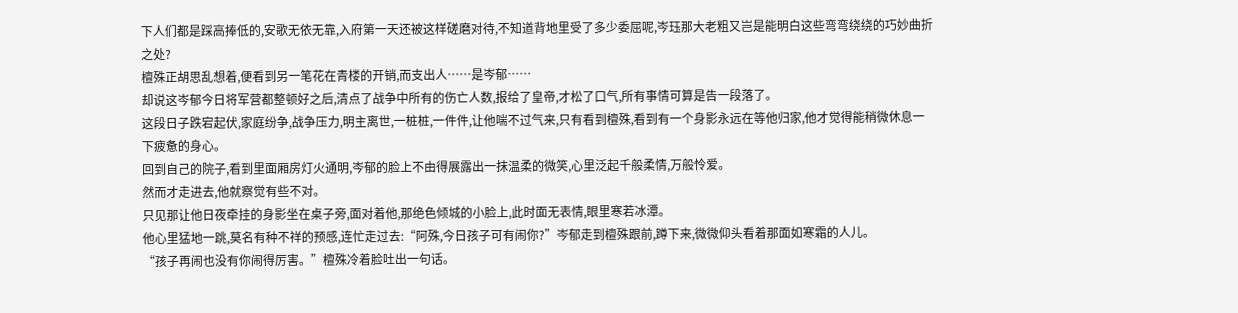下人们都是踩高捧低的,安歌无依无靠,入府第一天还被这样磋磨对待,不知道背地里受了多少委屈呢,岑珏那大老粗又岂是能明白这些弯弯绕绕的巧妙曲折之处?
檀殊正胡思乱想着,便看到另一笔花在青楼的开销,而支出人……是岑郁……
却说这岑郁今日将军营都整顿好之后,清点了战争中所有的伤亡人数,报给了皇帝,才松了口气,所有事情可算是告一段落了。
这段日子跌宕起伏,家庭纷争,战争压力,明主离世,一桩桩,一件件,让他喘不过气来,只有看到檀殊,看到有一个身影永远在等他归家,他才觉得能稍微休息一下疲惫的身心。
回到自己的院子,看到里面厢房灯火通明,岑郁的脸上不由得展露出一抹温柔的微笑,心里泛起千般柔情,万般怜爱。
然而才走进去,他就察觉有些不对。
只见那让他日夜牵挂的身影坐在桌子旁,面对着他,那绝色倾城的小脸上,此时面无表情,眼里寒若冰潭。
他心里猛地一跳,莫名有种不祥的预感,连忙走过去:“阿殊,今日孩子可有闹你?”岑郁走到檀殊跟前,蹲下来,微微仰头看着那面如寒霜的人儿。
“孩子再闹也没有你闹得厉害。”檀殊冷着脸吐出一句话。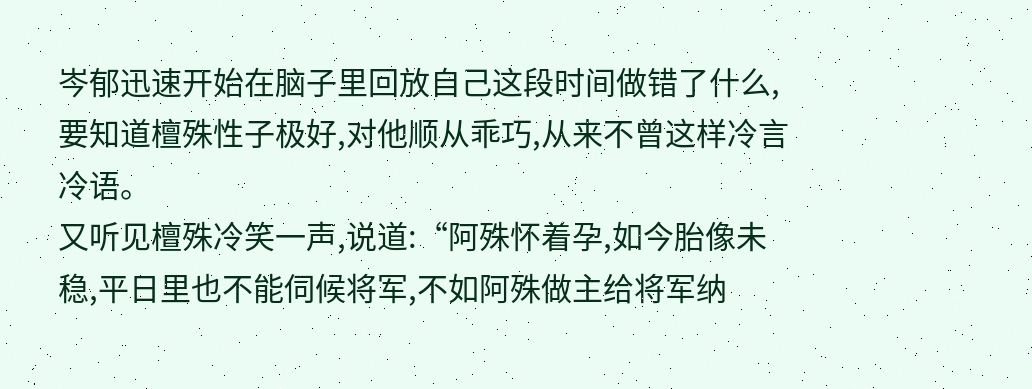岑郁迅速开始在脑子里回放自己这段时间做错了什么,要知道檀殊性子极好,对他顺从乖巧,从来不曾这样冷言冷语。
又听见檀殊冷笑一声,说道:“阿殊怀着孕,如今胎像未稳,平日里也不能伺候将军,不如阿殊做主给将军纳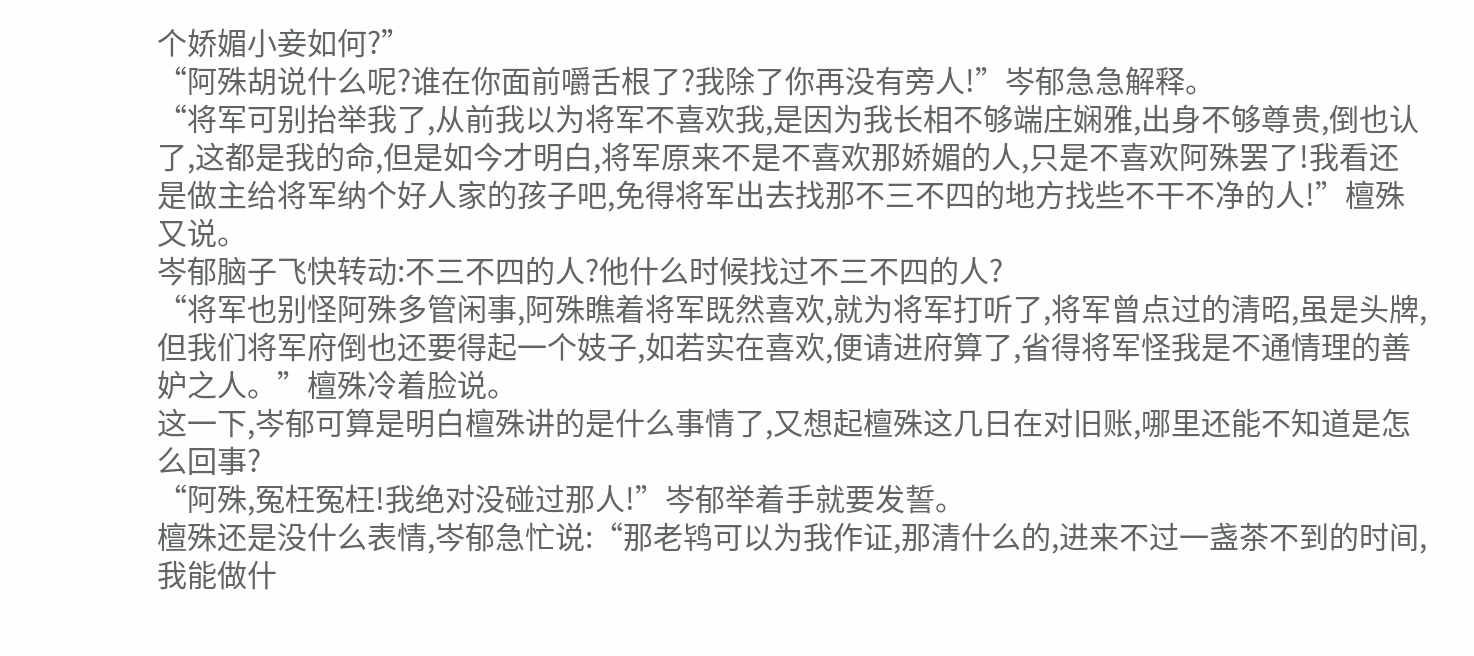个娇媚小妾如何?”
“阿殊胡说什么呢?谁在你面前嚼舌根了?我除了你再没有旁人!”岑郁急急解释。
“将军可别抬举我了,从前我以为将军不喜欢我,是因为我长相不够端庄娴雅,出身不够尊贵,倒也认了,这都是我的命,但是如今才明白,将军原来不是不喜欢那娇媚的人,只是不喜欢阿殊罢了!我看还是做主给将军纳个好人家的孩子吧,免得将军出去找那不三不四的地方找些不干不净的人!”檀殊又说。
岑郁脑子飞快转动:不三不四的人?他什么时候找过不三不四的人?
“将军也别怪阿殊多管闲事,阿殊瞧着将军既然喜欢,就为将军打听了,将军曾点过的清昭,虽是头牌,但我们将军府倒也还要得起一个妓子,如若实在喜欢,便请进府算了,省得将军怪我是不通情理的善妒之人。”檀殊冷着脸说。
这一下,岑郁可算是明白檀殊讲的是什么事情了,又想起檀殊这几日在对旧账,哪里还能不知道是怎么回事?
“阿殊,冤枉冤枉!我绝对没碰过那人!”岑郁举着手就要发誓。
檀殊还是没什么表情,岑郁急忙说:“那老鸨可以为我作证,那清什么的,进来不过一盏茶不到的时间,我能做什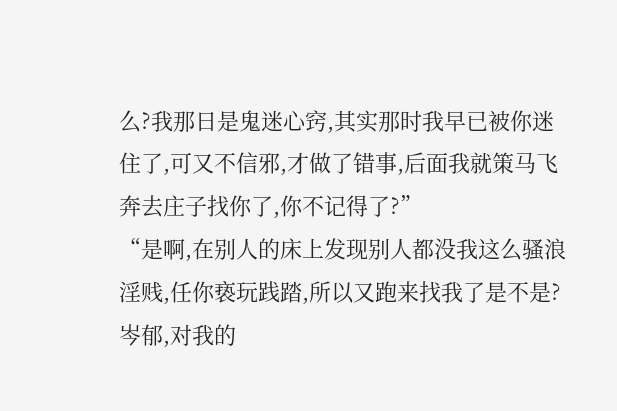么?我那日是鬼迷心窍,其实那时我早已被你迷住了,可又不信邪,才做了错事,后面我就策马飞奔去庄子找你了,你不记得了?”
“是啊,在别人的床上发现别人都没我这么骚浪淫贱,任你亵玩践踏,所以又跑来找我了是不是?岑郁,对我的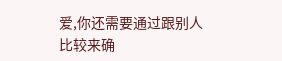爱,你还需要通过跟别人比较来确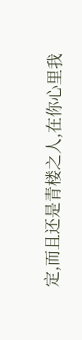定,而且还是青楼之人,在你心里我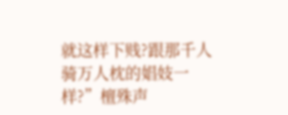就这样下贱?跟那千人骑万人枕的娼妓一样?”檀殊声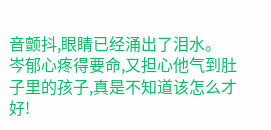音颤抖,眼睛已经涌出了泪水。
岑郁心疼得要命,又担心他气到肚子里的孩子,真是不知道该怎么才好!